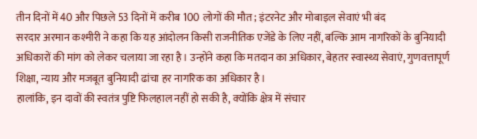तीन दिनों में 40 और पिछले 53 दिनों में करीब 100 लोगों की मौत; इंटरनेट और मोबाइल सेवाएं भी बंद
सरदार अरमान कश्मीरी ने कहा कि यह आंदोलन किसी राजनीतिक एजेंडे के लिए नहीं, बल्कि आम नागरिकों के बुनियादी अधिकारों की मांग को लेकर चलाया जा रहा है। उन्होंने कहा कि मतदान का अधिकार, बेहतर स्वास्थ्य सेवाएं, गुणवत्तापूर्ण शिक्षा, न्याय और मजबूत बुनियादी ढांचा हर नागरिक का अधिकार है।
हालांकि, इन दावों की स्वतंत्र पुष्टि फिलहाल नहीं हो सकी है, क्योंकि क्षेत्र में संचार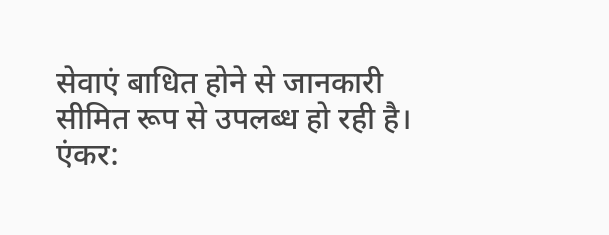सेवाएं बाधित होने से जानकारी सीमित रूप से उपलब्ध हो रही है।
एंकर: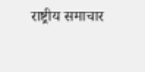राष्ट्रीय समाचार